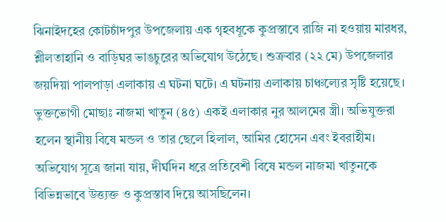ঝিনাইদহের কোটচাঁদপুর উপজেলায় এক গৃহবধূকে কুপ্রস্তাবে রাজি না হওয়ায় মারধর, শ্লীলতাহানি ও বাড়িঘর ভাঙচুরের অভিযোগ উঠেছে। শুক্রবার (২২ মে) উপজেলার জয়দিয়া পালপাড়া এলাকায় এ ঘটনা ঘটে। এ ঘটনায় এলাকায় চাঞ্চল্যের সৃষ্টি হয়েছে।
ভুক্তভোগী মোছাঃ নাজমা খাতুন (৪৫) একই এলাকার নুর আলমের স্ত্রী। অভিযুক্তরা হলেন স্থানীয় বিষে মন্ডল ও তার ছেলে হিলাল, আমির হোসেন এবং ইবরাহীম।
অভিযোগ সূত্রে জানা যায়, দীর্ঘদিন ধরে প্রতিবেশী বিষে মন্ডল নাজমা খাতুনকে বিভিন্নভাবে উত্ত্যক্ত ও কুপ্রস্তাব দিয়ে আসছিলেন।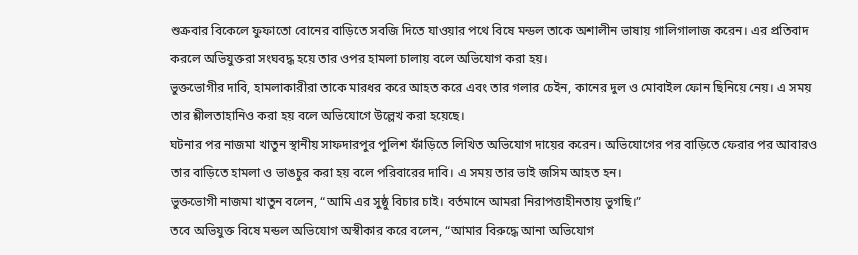শুক্রবার বিকেলে ফুফাতো বোনের বাড়িতে সবজি দিতে যাওয়ার পথে বিষে মন্ডল তাকে অশালীন ভাষায় গালিগালাজ করেন। এর প্রতিবাদ করলে অভিযুক্তরা সংঘবদ্ধ হয়ে তার ওপর হামলা চালায় বলে অভিযোগ করা হয়।
ভুক্তভোগীর দাবি, হামলাকারীরা তাকে মারধর করে আহত করে এবং তার গলার চেইন, কানের দুল ও মোবাইল ফোন ছিনিয়ে নেয়। এ সময় তার শ্লীলতাহানিও করা হয় বলে অভিযোগে উল্লেখ করা হয়েছে।
ঘটনার পর নাজমা খাতুন স্থানীয় সাফদারপুর পুলিশ ফাঁড়িতে লিখিত অভিযোগ দায়ের করেন। অভিযোগের পর বাড়িতে ফেরার পর আবারও তার বাড়িতে হামলা ও ভাঙচুর করা হয় বলে পরিবারের দাবি। এ সময় তার ভাই জসিম আহত হন।
ভুক্তভোগী নাজমা খাতুন বলেন, “আমি এর সুষ্ঠু বিচার চাই। বর্তমানে আমরা নিরাপত্তাহীনতায় ভুগছি।”
তবে অভিযুক্ত বিষে মন্ডল অভিযোগ অস্বীকার করে বলেন, “আমার বিরুদ্ধে আনা অভিযোগ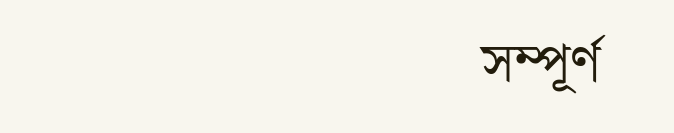সম্পূর্ণ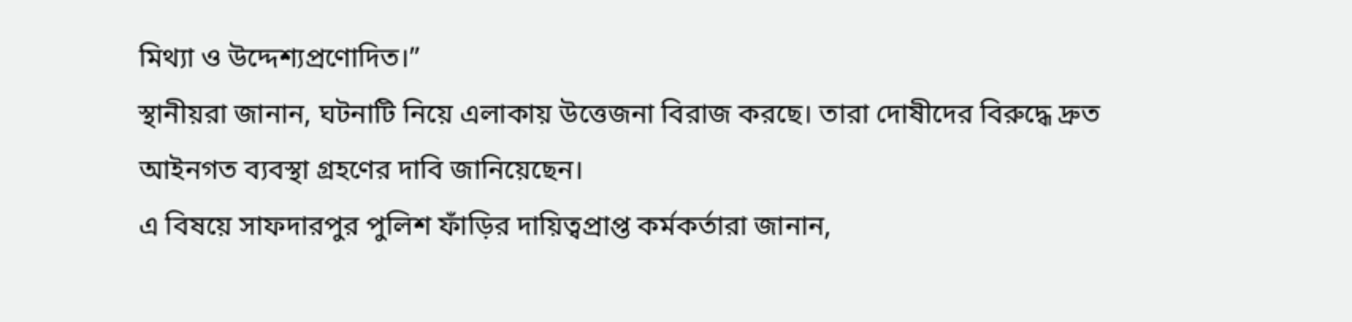মিথ্যা ও উদ্দেশ্যপ্রণোদিত।”
স্থানীয়রা জানান, ঘটনাটি নিয়ে এলাকায় উত্তেজনা বিরাজ করছে। তারা দোষীদের বিরুদ্ধে দ্রুত আইনগত ব্যবস্থা গ্রহণের দাবি জানিয়েছেন।
এ বিষয়ে সাফদারপুর পুলিশ ফাঁড়ির দায়িত্বপ্রাপ্ত কর্মকর্তারা জানান,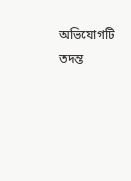অভিযোগটি তদন্ত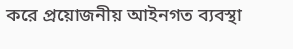করে প্রয়োজনীয় আইনগত ব্যবস্থা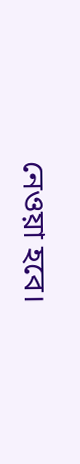নেওয়া হবে।